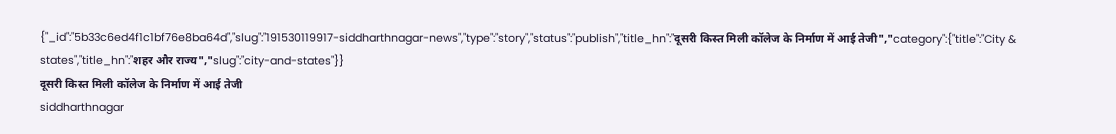{"_id":"5b33c6ed4f1c1bf76e8ba64d","slug":"191530119917-siddharthnagar-news","type":"story","status":"publish","title_hn":"दूसरी किस्त मिली कॉलेज के निर्माण में आई तेजी","category":{"title":"City & states","title_hn":"शहर और राज्य","slug":"city-and-states"}}
दूसरी किस्त मिली कॉलेज के निर्माण में आई तेजी
siddharthnagar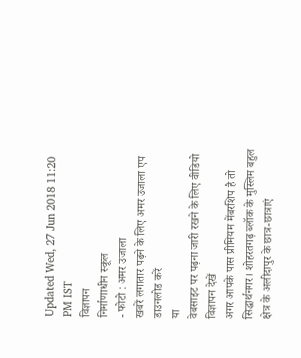Updated Wed, 27 Jun 2018 11:20 PM IST
विज्ञापन
निर्माणाधीन स्कूल
- फोटो : अमर उजाला
खबरें लगातार पढ़ने के लिए अमर उजाला एप डाउनलोड करें
या
वेबसाइट पर पढ़ना जारी रखने के लिए वीडियो विज्ञापन देखें
अगर आपके पास प्रीमियम मेंबरशिप है तो
सिद्धार्थनगर। शोहरतगढ़ ब्लॉक के मुस्लिम बहुल क्षेत्र के अलीदापुर के छात्र-छात्राएं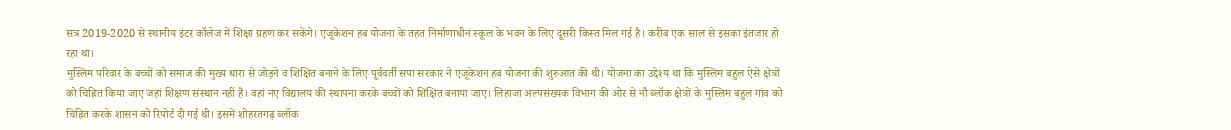सत्र 2019-2020 से स्थानीय इंटर कॉलेज में शिक्षा ग्रहण कर सकेंगे। एजूकेशन हब योजना के तहत निर्माणाधीन स्कूल के भवन के लिए दूसरी किस्त मिल गई है। करीब एक साल से इसका इंतजार हो रहा था।
मुस्लिम परिवार के बच्चों को समाज की मुख्य धारा से जोड़ने व शिक्षित बनाने के लिए पूर्ववर्ती सपा सरकार ने एजूकेशन हब योजना की शुरुआत की थी। योजना का उद्देश्य था कि मुस्लिम बहुल ऐसे क्षेत्रों को चिह्नित किया जाए जहां शिक्षण संस्थान नहीं हैं। वहां नए विद्यालय की स्थापना करके बच्चों को शिक्षित बनाया जाए। लिहाजा अल्पसंख्यक विभाग की ओर से नौ ब्लॉक क्षेत्रों के मुस्लिम बहुल गांव को चिह्नित करके शासन को रिपोर्ट दी गई थी। इसमें शोहरतगढ़ ब्लॉक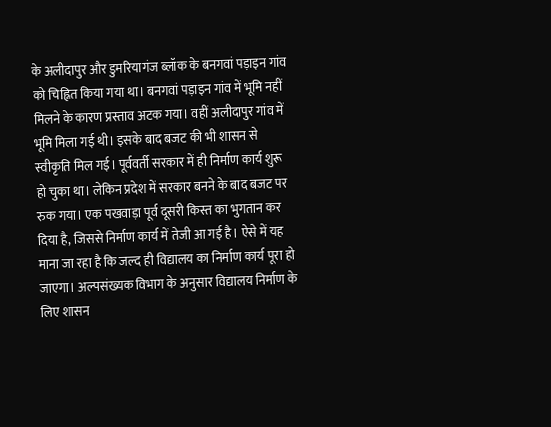के अलीदापुर और डुमरियागंज ब्लॉक के बनगवां पड़ाइन गांव को चिह्नित किया गया था। बनगवां पड़ाइन गांव में भूमि नहीं मिलने के कारण प्रस्ताव अटक गया। वहीं अलीदापुर गांव में भूमि मिला गई थी। इसके बाद बजट की भी शासन से स्वीकृति मिल गई। पूर्ववर्ती सरकार में ही निर्माण कार्य शुरू हो चुका था। लेकिन प्रदेश में सरकार बनने के बाद बजट पर रुक गया। एक पखवाड़ा पूर्व दूसरी किस्त का भुगतान कर दिया है, जिससे निर्माण कार्य में तेजी आ गई है। ऐसे में यह माना जा रहा है कि जल्द ही विद्यालय का निर्माण कार्य पूरा हो जाएगा। अल्पसंख्यक विभाग के अनुसार विद्यालय निर्माण के लिए शासन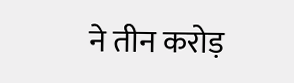ने तीन करोड़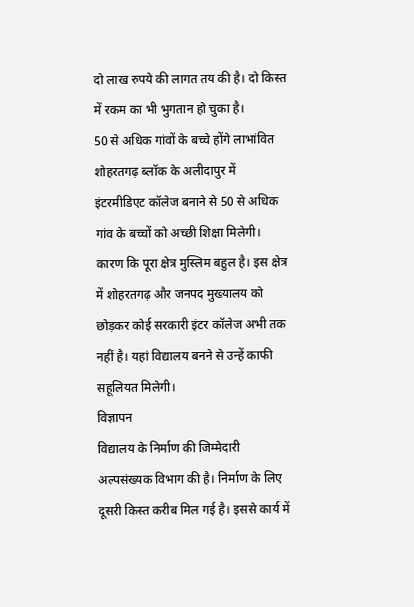दो लाख रुपये की लागत तय की है। दो किस्त में रकम का भी भुगतान हो चुका है।
50 से अधिक गांवों के बच्चे होंगे लाभांवित
शोहरतगढ़ ब्लॉक के अलीदापुर में इंटरमीडिएट कॉलेज बनाने से 50 से अधिक गांव के बच्चों को अच्छी शिक्षा मिलेगी। कारण कि पूरा क्षेत्र मुस्लिम बहुल है। इस क्षेत्र में शोहरतगढ़ और जनपद मुख्यालय को छोड़कर कोई सरकारी इंटर कॉलेज अभी तक नहीं है। यहां विद्यालय बनने से उन्हें काफी सहूलियत मिलेगी।
विज्ञापन
विद्यालय के निर्माण की जिम्मेदारी अल्पसंख्यक विभाग की है। निर्माण के लिए दूसरी किस्त करीब मिल गई है। इससे कार्य में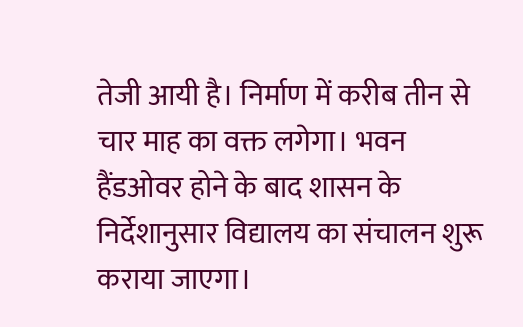तेजी आयी है। निर्माण में करीब तीन से चार माह का वक्त लगेगा। भवन हैंडओवर होने के बाद शासन के निर्देशानुसार विद्यालय का संचालन शुरू कराया जाएगा।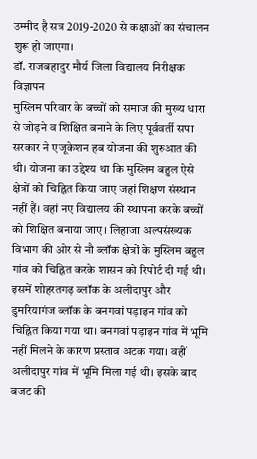उम्मीद है सत्र 2019-2020 से कक्षाओं का संचालन शुरू हो जाएगा।
डॉ. राजबहादुर मौर्य जिला विद्यालय निरीक्षक
विज्ञापन
मुस्लिम परिवार के बच्चों को समाज की मुख्य धारा से जोड़ने व शिक्षित बनाने के लिए पूर्ववर्ती सपा सरकार ने एजूकेशन हब योजना की शुरुआत की थी। योजना का उद्देश्य था कि मुस्लिम बहुल ऐसे क्षेत्रों को चिह्नित किया जाए जहां शिक्षण संस्थान नहीं हैं। वहां नए विद्यालय की स्थापना करके बच्चों को शिक्षित बनाया जाए। लिहाजा अल्पसंख्यक विभाग की ओर से नौ ब्लॉक क्षेत्रों के मुस्लिम बहुल गांव को चिह्नित करके शासन को रिपोर्ट दी गई थी। इसमें शोहरतगढ़ ब्लॉक के अलीदापुर और डुमरियागंज ब्लॉक के बनगवां पड़ाइन गांव को चिह्नित किया गया था। बनगवां पड़ाइन गांव में भूमि नहीं मिलने के कारण प्रस्ताव अटक गया। वहीं अलीदापुर गांव में भूमि मिला गई थी। इसके बाद बजट की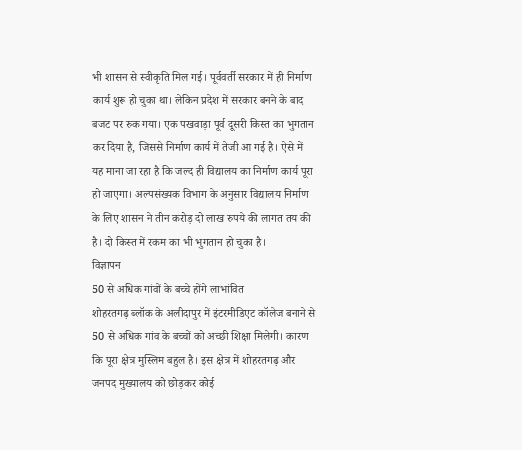भी शासन से स्वीकृति मिल गई। पूर्ववर्ती सरकार में ही निर्माण कार्य शुरू हो चुका था। लेकिन प्रदेश में सरकार बनने के बाद बजट पर रुक गया। एक पखवाड़ा पूर्व दूसरी किस्त का भुगतान कर दिया है, जिससे निर्माण कार्य में तेजी आ गई है। ऐसे में यह माना जा रहा है कि जल्द ही विद्यालय का निर्माण कार्य पूरा हो जाएगा। अल्पसंख्यक विभाग के अनुसार विद्यालय निर्माण के लिए शासन ने तीन करोड़ दो लाख रुपये की लागत तय की है। दो किस्त में रकम का भी भुगतान हो चुका है।
विज्ञापन
50 से अधिक गांवों के बच्चे होंगे लाभांवित
शोहरतगढ़ ब्लॉक के अलीदापुर में इंटरमीडिएट कॉलेज बनाने से 50 से अधिक गांव के बच्चों को अच्छी शिक्षा मिलेगी। कारण कि पूरा क्षेत्र मुस्लिम बहुल है। इस क्षेत्र में शोहरतगढ़ और जनपद मुख्यालय को छोड़कर कोई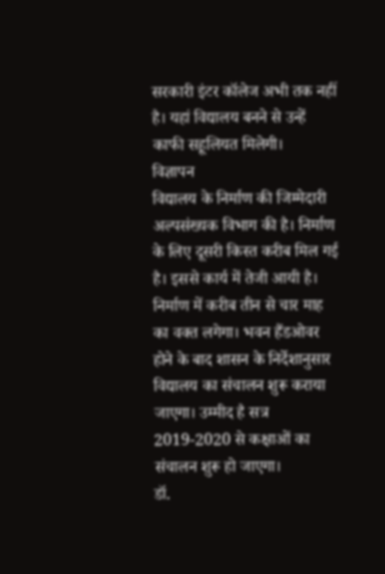सरकारी इंटर कॉलेज अभी तक नहीं है। यहां विद्यालय बनने से उन्हें काफी सहूलियत मिलेगी।
विज्ञापन
विद्यालय के निर्माण की जिम्मेदारी अल्पसंख्यक विभाग की है। निर्माण के लिए दूसरी किस्त करीब मिल गई है। इससे कार्य में तेजी आयी है। निर्माण में करीब तीन से चार माह का वक्त लगेगा। भवन हैंडओवर होने के बाद शासन के निर्देशानुसार विद्यालय का संचालन शुरू कराया जाएगा। उम्मीद है सत्र 2019-2020 से कक्षाओं का संचालन शुरू हो जाएगा।
डॉ.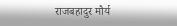राजबहादुर मौर्य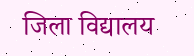जिला विद्यालय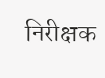निरीक्षक